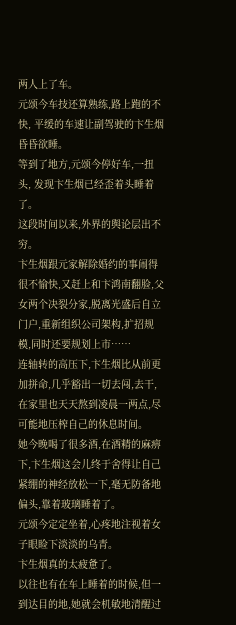两人上了车。
元颂今车技还算熟练,路上跑的不快, 平缓的车速让副驾驶的卞生烟昏昏欲睡。
等到了地方,元颂今停好车,一扭头, 发现卞生烟已经歪着头睡着了。
这段时间以来,外界的舆论层出不穷。
卞生烟跟元家解除婚约的事闹得很不愉快,又赶上和卞鸿南翻脸,父女两个决裂分家,脱离光盛后自立门户,重新组织公司架构,扩招规模,同时还要规划上市……
连轴转的高压下,卞生烟比从前更加拼命,几乎豁出一切去闯,去干,在家里也天天熬到凌晨一两点,尽可能地压榨自己的休息时间。
她今晚喝了很多酒,在酒精的麻痹下,卞生烟这会儿终于舍得让自己紧绷的神经放松一下,毫无防备地偏头,靠着玻璃睡着了。
元颂今定定坐着,心疼地注视着女子眼睑下淡淡的乌青。
卞生烟真的太疲惫了。
以往也有在车上睡着的时候,但一到达目的地,她就会机敏地清醒过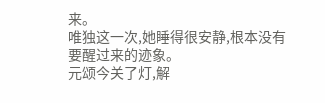来。
唯独这一次,她睡得很安静,根本没有要醒过来的迹象。
元颂今关了灯,解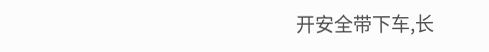开安全带下车,长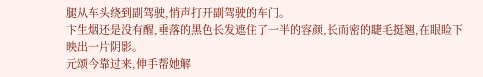腿从车头绕到副驾驶,悄声打开副驾驶的车门。
卞生烟还是没有醒,垂落的黑色长发遮住了一半的容颜,长而密的睫毛挺翘,在眼睑下映出一片阴影。
元颂今靠过来,伸手帮她解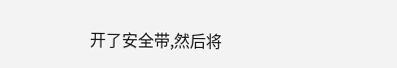开了安全带,然后将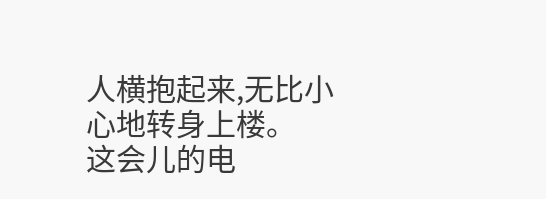人横抱起来,无比小心地转身上楼。
这会儿的电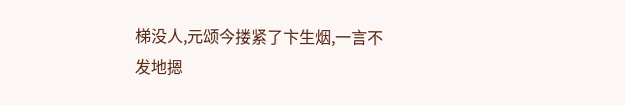梯没人,元颂今搂紧了卞生烟,一言不发地摁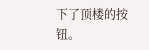下了顶楼的按钮。